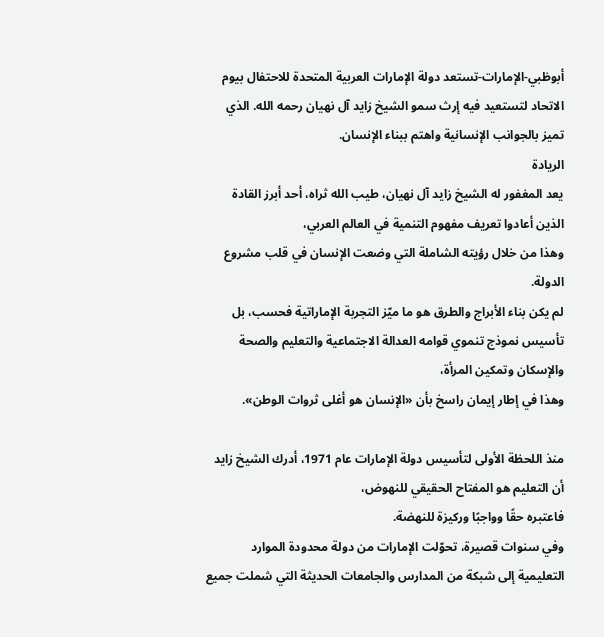أبوظبي-الإمارات-تستعد دولة الإمارات العربية المتحدة للاحتفال بيوم الاتحاد لتستعيد فيه إرث سمو الشيخ زايد آل نهيان رحمه الله. الذي تميز بالجوانب الإنسانية واهتم ببناء الإنسان.
الريادة
يعد المغفور له الشيخ زايد آل نهيان، طيب الله ثراه، أحد أبرز القادة الذين أعادوا تعريف مفهوم التنمية في العالم العربي،
وهذا من خلال رؤيته الشاملة التي وضعت الإنسان في قلب مشروع الدولة.
لم يكن بناء الأبراج والطرق هو ما ميّز التجربة الإماراتية فحسب، بل تأسيس نموذج تنموي قوامه العدالة الاجتماعية والتعليم والصحة والإسكان وتمكين المرأة،
وهذا في إطار إيمان راسخ بأن «الإنسان هو أغلى ثروات الوطن».

منذ اللحظة الأولى لتأسيس دولة الإمارات عام 1971، أدرك الشيخ زايد أن التعليم هو المفتاح الحقيقي للنهوض،
فاعتبره حقًا وواجبًا وركيزة للنهضة.
وفي سنوات قصيرة، تحوّلت الإمارات من دولة محدودة الموارد التعليمية إلى شبكة من المدارس والجامعات الحديثة التي شملت جميع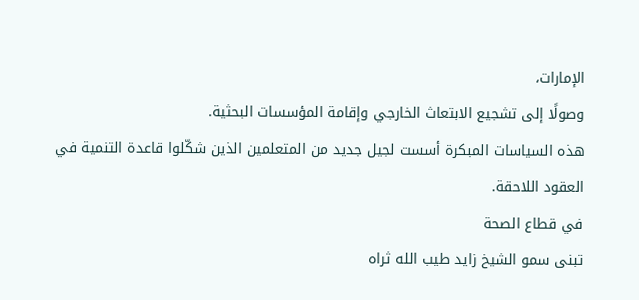الإمارات،
وصولًا إلى تشجيع الابتعاث الخارجي وإقامة المؤسسات البحثية.
هذه السياسات المبكرة أسست لجيل جديد من المتعلمين الذين شكّلوا قاعدة التنمية في العقود اللاحقة.
في قطاع الصحة
تبنى سمو الشيخ زايد طيب الله ثراه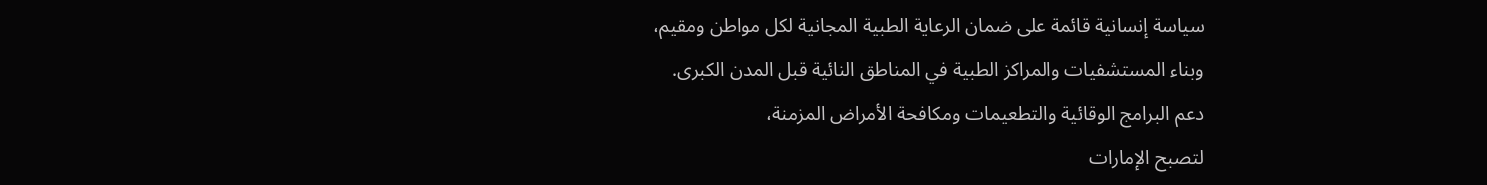سياسة إنسانية قائمة على ضمان الرعاية الطبية المجانية لكل مواطن ومقيم،
وبناء المستشفيات والمراكز الطبية في المناطق النائية قبل المدن الكبرى.
دعم البرامج الوقائية والتطعيمات ومكافحة الأمراض المزمنة،
لتصبح الإمارات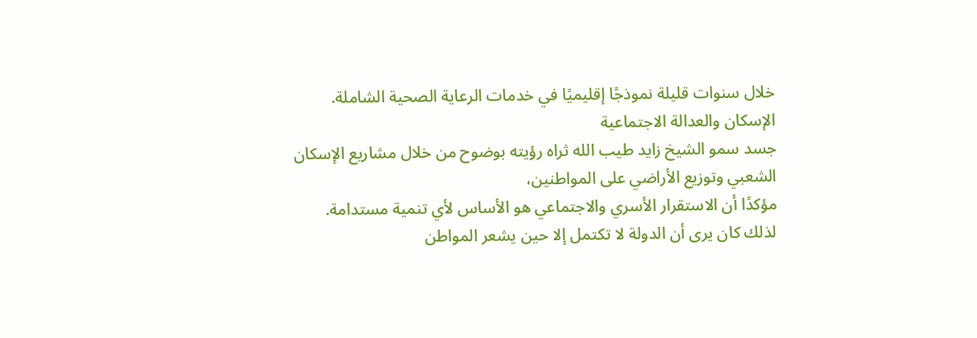خلال سنوات قليلة نموذجًا إقليميًا في خدمات الرعاية الصحية الشاملة.
الإسكان والعدالة الاجتماعية
جسد سمو الشيخ زايد طيب الله ثراه رؤيته بوضوح من خلال مشاريع الإسكان الشعبي وتوزيع الأراضي على المواطنين،
مؤكدًا أن الاستقرار الأسري والاجتماعي هو الأساس لأي تنمية مستدامة.
لذلك كان يرى أن الدولة لا تكتمل إلا حين يشعر المواطن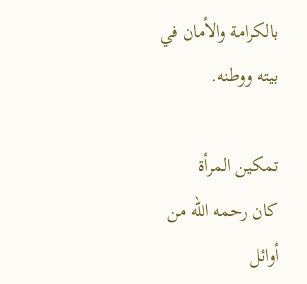بالكرامة والأمان في بيته ووطنه.

تمكين المرأة
كان رحمه الله من أوائل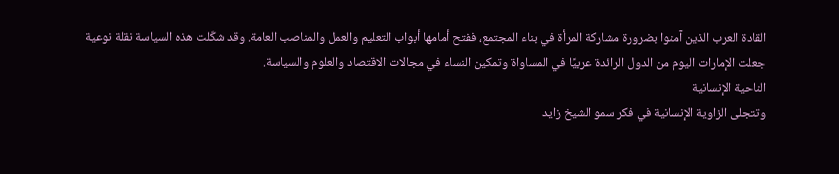القادة العرب الذين آمنوا بضرورة مشاركة المرأة في بناء المجتمع، ففتح أمامها أبواب التعليم والعمل والمناصب العامة. وقد شكّلت هذه السياسة نقلة نوعية جعلت الإمارات اليوم من الدول الرائدة عربيًا في المساواة وتمكين النساء في مجالات الاقتصاد والعلوم والسياسة.
الناحية الإنسانية
وتتجلى الزاوية الإنسانية في فكر سمو الشيخ زايد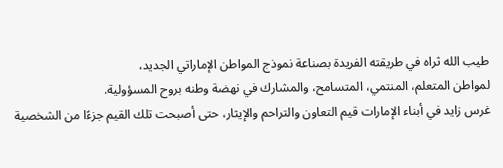طيب الله ثراه في طريقته الفريدة بصناعة نموذج المواطن الإماراتي الجديد،
لمواطن المتعلم، المنتمي، المتسامح، والمشارك في نهضة وطنه بروح المسؤولية.
غرس زايد في أبناء الإمارات قيم التعاون والتراحم والإيثار، حتى أصبحت تلك القيم جزءًا من الشخصية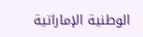الوطنية الإماراتية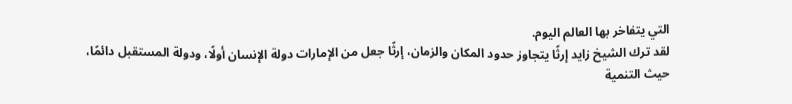التي يتفاخر بها العالم اليوم.
لقد ترك الشيخ زايد إرثًا يتجاوز حدود المكان والزمان، إرثًا جعل من الإمارات دولة الإنسان أولًا، ودولة المستقبل دائمًا،
حيث التنمية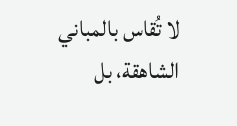لا تُقاس بالمباني الشاهقة، بل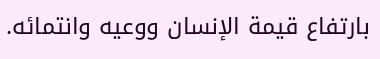بارتفاع قيمة الإنسان ووعيه وانتمائه.